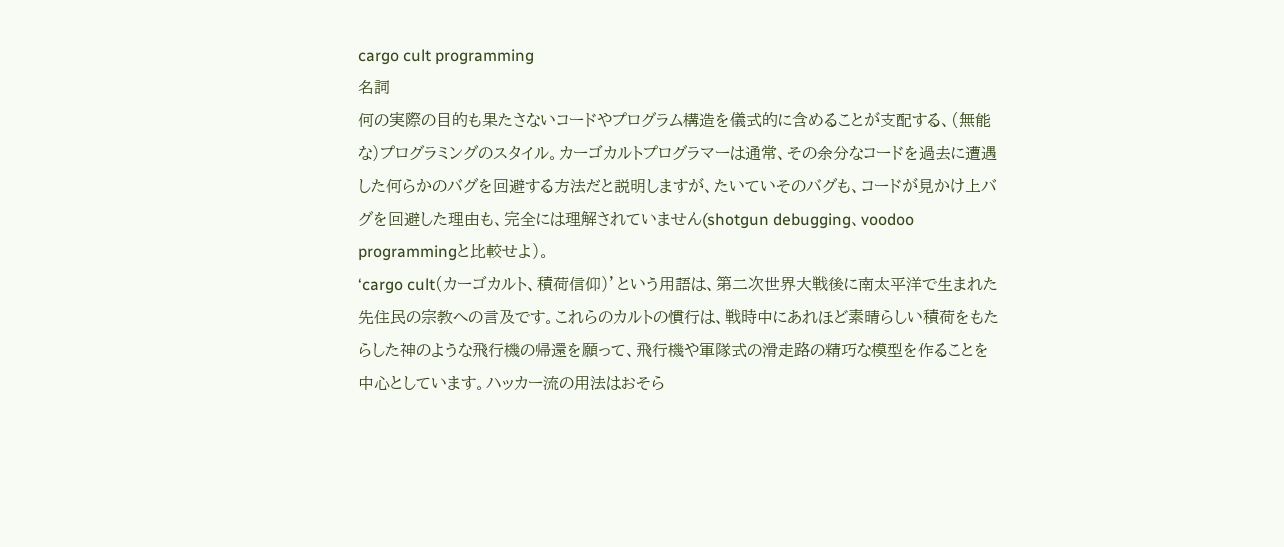cargo cult programming
名詞
何の実際の目的も果たさないコードやプログラム構造を儀式的に含めることが支配する、(無能な)プログラミングのスタイル。カーゴカルトプログラマーは通常、その余分なコードを過去に遭遇した何らかのバグを回避する方法だと説明しますが、たいていそのバグも、コードが見かけ上バグを回避した理由も、完全には理解されていません(shotgun debugging、voodoo programmingと比較せよ)。
‘cargo cult(カーゴカルト、積荷信仰)’という用語は、第二次世界大戦後に南太平洋で生まれた先住民の宗教への言及です。これらのカルトの慣行は、戦時中にあれほど素晴らしい積荷をもたらした神のような飛行機の帰還を願って、飛行機や軍隊式の滑走路の精巧な模型を作ることを中心としています。ハッカー流の用法はおそら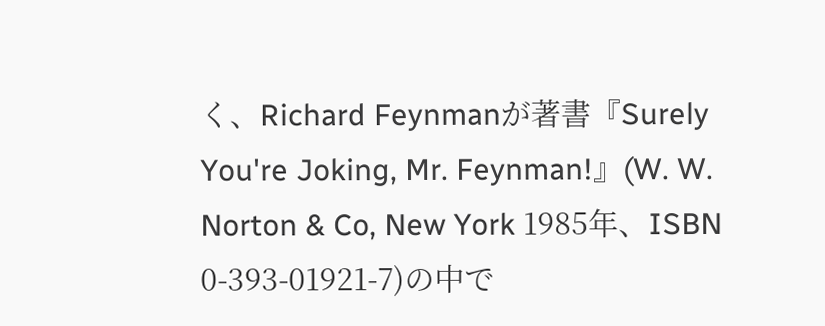く、Richard Feynmanが著書『Surely You're Joking, Mr. Feynman!』(W. W. Norton & Co, New York 1985年、ISBN 0-393-01921-7)の中で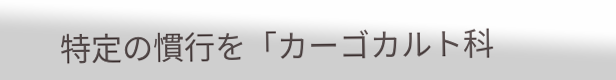特定の慣行を「カーゴカルト科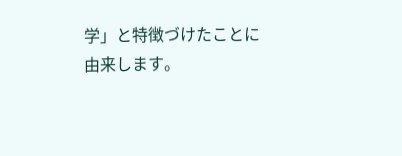学」と特徴づけたことに由来します。